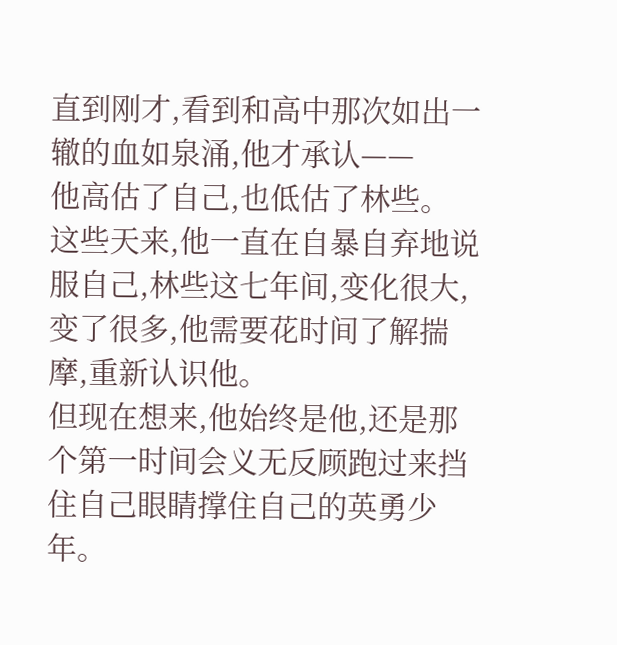直到刚才,看到和高中那次如出一辙的血如泉涌,他才承认——
他高估了自己,也低估了林些。
这些天来,他一直在自暴自弃地说服自己,林些这七年间,变化很大,变了很多,他需要花时间了解揣摩,重新认识他。
但现在想来,他始终是他,还是那个第一时间会义无反顾跑过来挡住自己眼睛撑住自己的英勇少年。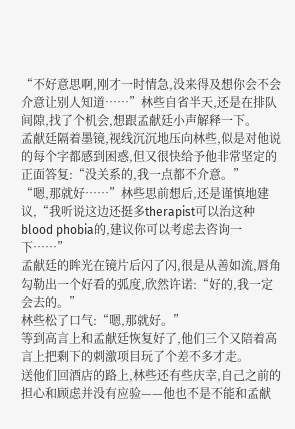“不好意思啊,刚才一时情急,没来得及想你会不会介意让别人知道……”林些自省半天,还是在排队间隙,找了个机会,想跟孟献廷小声解释一下。
孟献廷隔着墨镜,视线沉沉地压向林些,似是对他说的每个字都感到困惑,但又很快给予他非常坚定的正面答复:“没关系的,我一点都不介意。”
“嗯,那就好……”林些思前想后,还是谨慎地建议,“我听说这边还挺多therapist可以治这种blood phobia的,建议你可以考虑去咨询一下……”
孟献廷的眸光在镜片后闪了闪,很是从善如流,唇角勾勒出一个好看的弧度,欣然许诺:“好的,我一定会去的。”
林些松了口气:“嗯,那就好。”
等到高言上和孟献廷恢复好了,他们三个又陪着高言上把剩下的刺激项目玩了个差不多才走。
送他们回酒店的路上,林些还有些庆幸,自己之前的担心和顾虑并没有应验——他也不是不能和孟献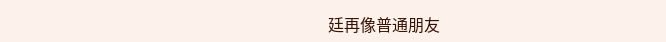廷再像普通朋友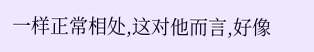一样正常相处,这对他而言,好像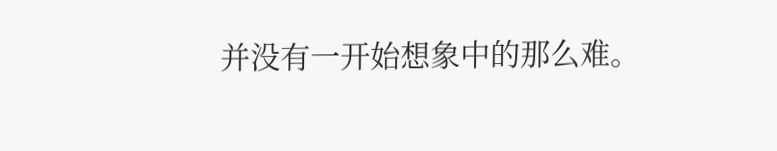并没有一开始想象中的那么难。